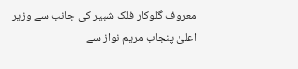معروف گلوکار فلک شبیر کی جانب سے وزیر اعلیٰ پنجاب مریم نواز سے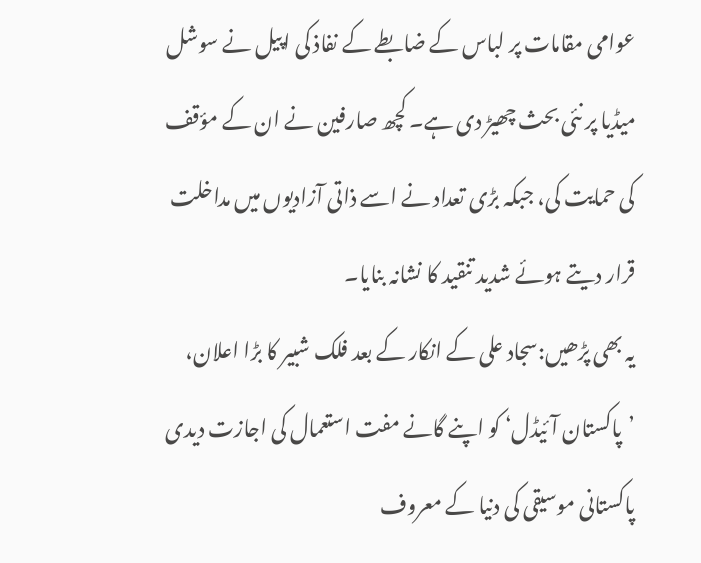عوامی مقامات پر لباس کے ضابطے کے نفاذ کی اپیل نے سوشل میڈیا پر نئی بحث چھیڑ دی ہے۔ کچھ صارفین نے ان کے مؤقف کی حمایت کی، جبکہ بڑی تعداد نے اسے ذاتی آزادیوں میں مداخلت قرار دیتے ہوئے شدید تنقید کا نشانہ بنایا۔
یہ بھی پڑھیں:سجاد علی کے انکار کے بعد فلک شبیر کا بڑا اعلان، ’پاکستان آئیڈل‘ کو اپنے گانے مفت استعمال کی اجازت دیدی
پاکستانی موسیقی کی دنیا کے معروف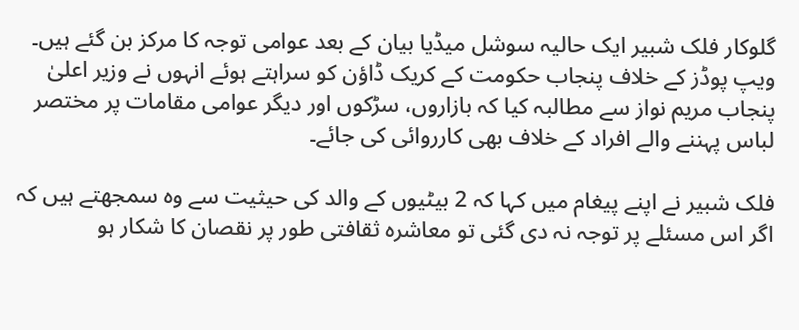گلوکار فلک شبیر ایک حالیہ سوشل میڈیا بیان کے بعد عوامی توجہ کا مرکز بن گئے ہیں۔ ویپ پوڈز کے خلاف پنجاب حکومت کے کریک ڈاؤن کو سراہتے ہوئے انہوں نے وزیر اعلیٰ پنجاب مریم نواز سے مطالبہ کیا کہ بازاروں، سڑکوں اور دیگر عوامی مقامات پر مختصر لباس پہننے والے افراد کے خلاف بھی کارروائی کی جائے۔

فلک شبیر نے اپنے پیغام میں کہا کہ 2 بیٹیوں کے والد کی حیثیت سے وہ سمجھتے ہیں کہ اگر اس مسئلے پر توجہ نہ دی گئی تو معاشرہ ثقافتی طور پر نقصان کا شکار ہو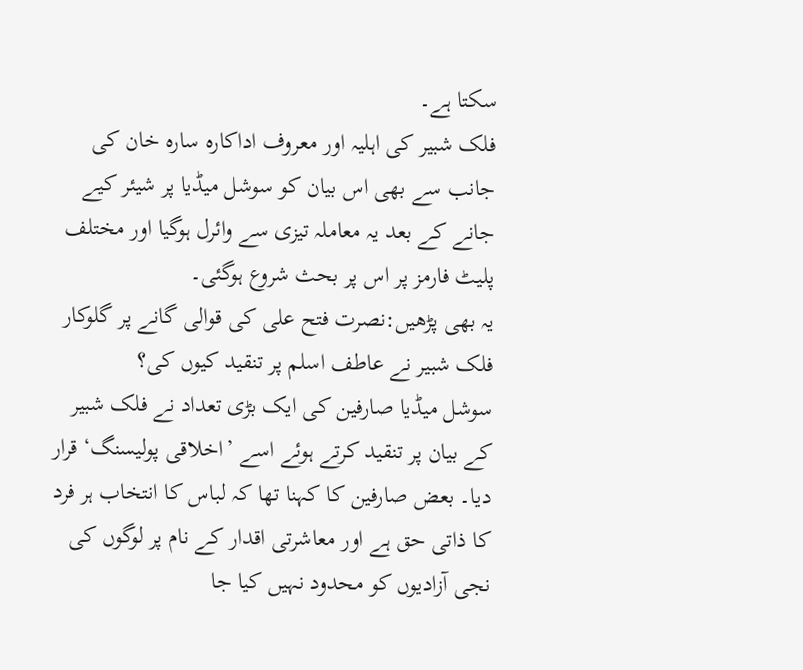سکتا ہے۔
فلک شبیر کی اہلیہ اور معروف اداکارہ سارہ خان کی جانب سے بھی اس بیان کو سوشل میڈیا پر شیئر کیے جانے کے بعد یہ معاملہ تیزی سے وائرل ہوگیا اور مختلف پلیٹ فارمز پر اس پر بحث شروع ہوگئی۔
یہ بھی پڑھیں:نصرت فتح علی کی قوالی گانے پر گلوکار فلک شبیر نے عاطف اسلم پر تنقید کیوں کی؟
سوشل میڈیا صارفین کی ایک بڑی تعداد نے فلک شبیر کے بیان پر تنقید کرتے ہوئے اسے ’اخلاقی پولیسنگ‘ قرار دیا۔ بعض صارفین کا کہنا تھا کہ لباس کا انتخاب ہر فرد کا ذاتی حق ہے اور معاشرتی اقدار کے نام پر لوگوں کی نجی آزادیوں کو محدود نہیں کیا جا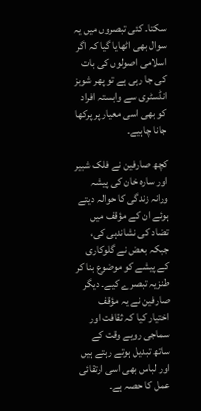سکتا۔ کئی تبصروں میں یہ سوال بھی اٹھایا گیا کہ اگر اسلامی اصولوں کی بات کی جا رہی ہے تو پھر شوبز انڈسٹری سے وابستہ افراد کو بھی اسی معیار پر پرکھا جانا چاہیے۔

کچھ صارفین نے فلک شبیر اور سارہ خان کی پیشہ ورانہ زندگی کا حوالہ دیتے ہوئے ان کے مؤقف میں تضاد کی نشاندہی کی، جبکہ بعض نے گلوکاری کے پیشے کو موضوع بنا کر طنزیہ تبصرے کیے۔ دیگر صارفین نے یہ مؤقف اختیار کیا کہ ثقافت اور سماجی رویے وقت کے ساتھ تبدیل ہوتے رہتے ہیں اور لباس بھی اسی ارتقائی عمل کا حصہ ہے۔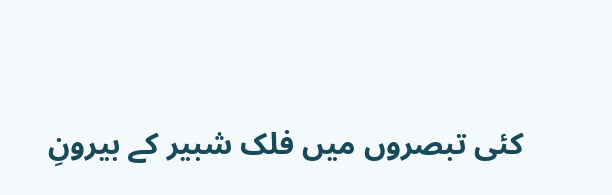کئی تبصروں میں فلک شبیر کے بیرونِ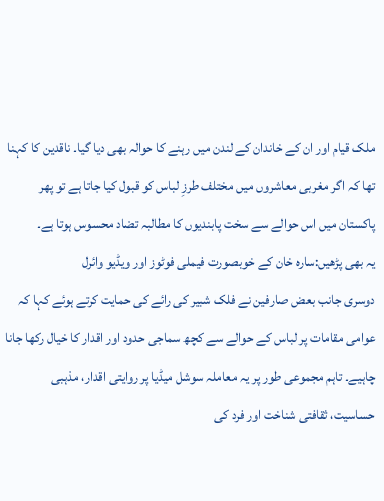ملک قیام اور ان کے خاندان کے لندن میں رہنے کا حوالہ بھی دیا گیا۔ ناقدین کا کہنا تھا کہ اگر مغربی معاشروں میں مختلف طرزِ لباس کو قبول کیا جاتا ہے تو پھر پاکستان میں اس حوالے سے سخت پابندیوں کا مطالبہ تضاد محسوس ہوتا ہے۔
یہ بھی پڑھیں:سارہ خان کے خوبصورت فیملی فوٹوز اور ویڈیو وائرل
دوسری جانب بعض صارفین نے فلک شبیر کی رائے کی حمایت کرتے ہوئے کہا کہ عوامی مقامات پر لباس کے حوالے سے کچھ سماجی حدود اور اقدار کا خیال رکھا جانا چاہیے۔ تاہم مجموعی طور پر یہ معاملہ سوشل میڈیا پر روایتی اقدار، مذہبی حساسیت، ثقافتی شناخت اور فرد کی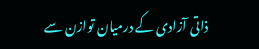ذاتی آزادی کے درمیان توازن سے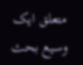متعلق ایک وسیع بحث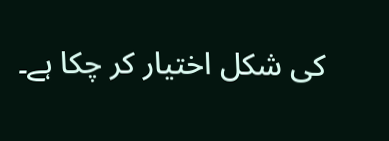کی شکل اختیار کر چکا ہے۔